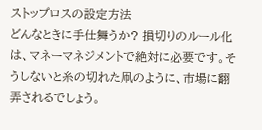ストップロスの設定方法
どんなときに手仕舞うか? 損切りのルール化は、マネーマネジメントで絶対に必要です。そうしないと糸の切れた凧のように、市場に翻弄されるでしょう。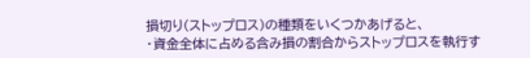損切り(ストップロス)の種類をいくつかあげると、
・資金全体に占める含み損の割合からストップロスを執行す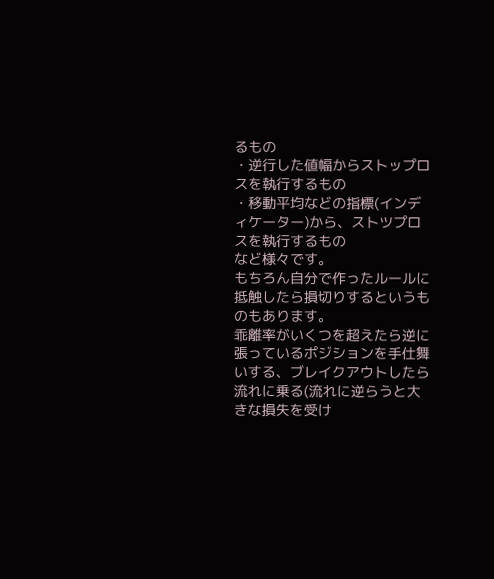るもの
・逆行した値幅からストップロスを執行するもの
・移動平均などの指標(インディケーター)から、ストツプロスを執行するもの
など様々です。
もちろん自分で作ったルールに抵触したら損切りするというものもあります。
乖離率がいくつを超えたら逆に張っているポジションを手仕舞いする、ブレイクアウトしたら流れに乗る(流れに逆らうと大きな損失を受け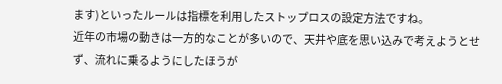ます)といったルールは指標を利用したストップロスの設定方法ですね。
近年の市場の動きは一方的なことが多いので、天井や底を思い込みで考えようとせず、流れに乗るようにしたほうが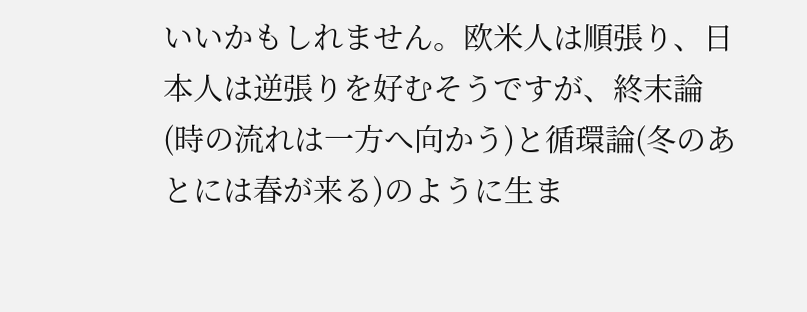いいかもしれません。欧米人は順張り、日本人は逆張りを好むそうですが、終末論(時の流れは一方へ向かう)と循環論(冬のあとには春が来る)のように生ま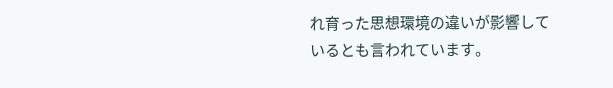れ育った思想環境の違いが影響しているとも言われています。